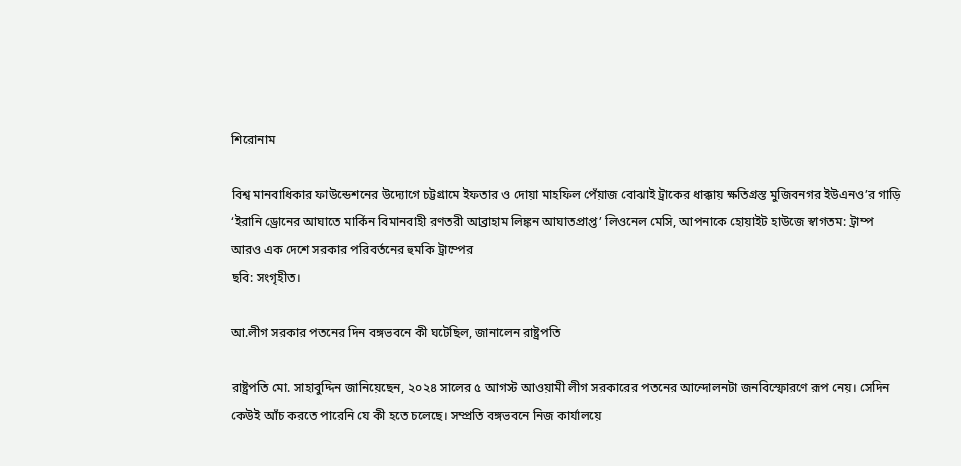শিরোনাম

বিশ্ব মানবাধিকার ফাউন্ডেশনের উদ্যোগে চট্টগ্রামে ইফতার ও দোয়া মাহফিল পেঁয়াজ বোঝাই ট্রাকের ধাক্কায় ক্ষতিগ্রস্ত মুজিবনগর ইউএনও’র গাড়ি ‘ইরানি ড্রোনের আঘাতে মার্কিন বিমানবাহী রণতরী আব্রাহাম লিঙ্কন আঘাতপ্রাপ্ত’ লিওনেল মেসি, আপনাকে হোয়াইট হাউজে স্বাগতম: ট্রাম্প আরও এক দেশে সরকার পরিবর্তনের হুমকি ট্রাম্পের
ছবি: সংগৃহীত।

আ.লীগ সরকার পতনের দিন বঙ্গভবনে কী ঘটেছিল, জানালেন রাষ্ট্রপতি

রাষ্ট্রপতি মো. সাহাবুদ্দিন জানিয়েছেন, ২০২৪ সালের ৫ আগস্ট আওয়ামী লীগ সরকারের পতনের আন্দোলনটা জনবিস্ফোরণে রূপ নেয়। সেদিন কেউই আঁচ করতে পারেনি যে কী হতে চলেছে। সম্প্রতি বঙ্গভবনে নিজ কার্যালয়ে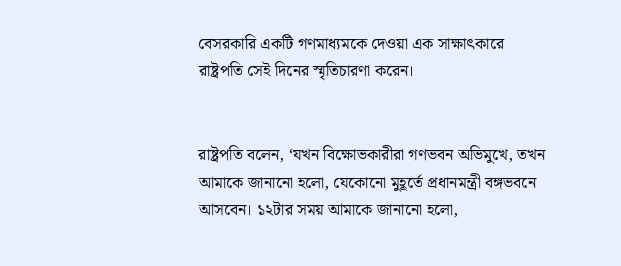বেসরকারি একটি গণমাধ্যমকে দেওয়া এক সাক্ষাৎকারে রাষ্ট্রপতি সেই দিনের স্মৃতিচারণা করেন।


রাষ্ট্রপতি বলেন, ‘যখন বিক্ষোভকারীরা গণভবন অভিমুখে, তখন আমাকে জানানো হলো, যেকোনো মুহূর্তে প্রধানমন্ত্রী বঙ্গভবনে আসবেন। ১২টার সময় আমাকে জানানো হলো,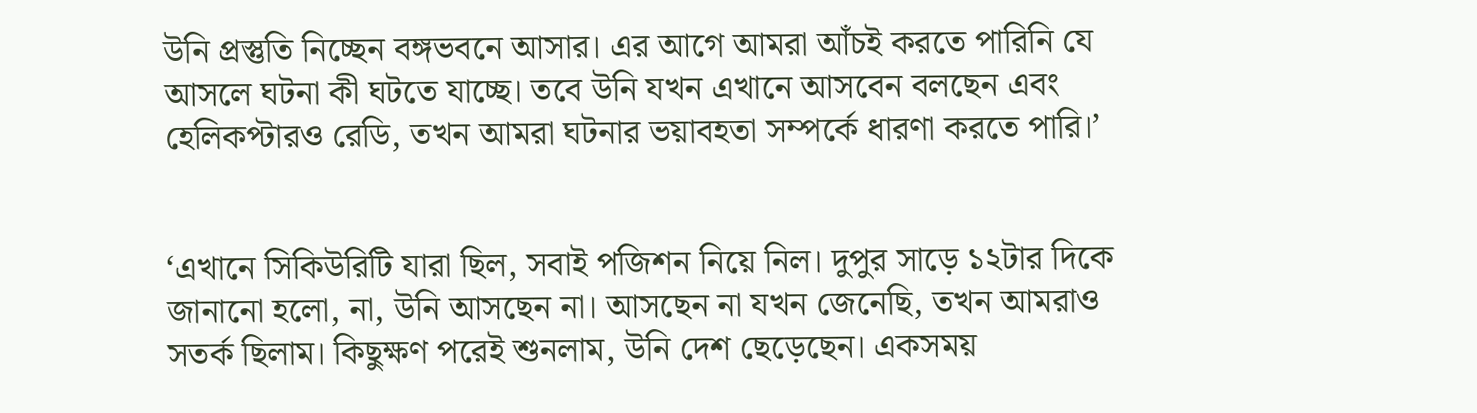উনি প্রস্তুতি নিচ্ছেন বঙ্গভবনে আসার। এর আগে আমরা আঁচই করতে পারিনি যে আসলে ঘটনা কী ঘটতে যাচ্ছে। তবে উনি যখন এখানে আসবেন বলছেন এবং হেলিকপ্টারও রেডি, তখন আমরা ঘটনার ভয়াবহতা সম্পর্কে ধারণা করতে পারি।’


‘এখানে সিকিউরিটি যারা ছিল, সবাই পজিশন নিয়ে নিল। দুপুর সাড়ে ১২টার দিকে জানানো হলো, না, উনি আসছেন না। আসছেন না যখন জেনেছি, তখন আমরাও সতর্ক ছিলাম। কিছুক্ষণ পরেই শুনলাম, উনি দেশ ছেড়েছেন। একসময়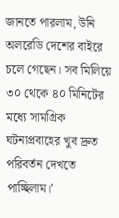জানতে পারলাম, উনি অলরেডি দেশের বাইরে চলে গেছেন। সব মিলিয়ে ৩০ থেকে ৪০ মিনিটের মধ্যে সামগ্রিক ঘটনাপ্রবাহের খুব দ্রুত পরিবর্তন দেখতে পাচ্ছিলাম।’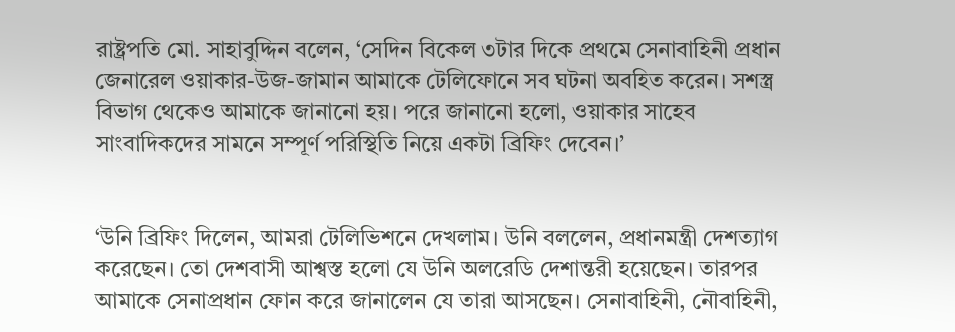রাষ্ট্রপতি মো. সাহাবুদ্দিন বলেন, ‘সেদিন বিকেল ৩টার দিকে প্রথমে সেনাবাহিনী প্রধান জেনারেল ওয়াকার-উজ-জামান আমাকে টেলিফোনে সব ঘটনা অবহিত করেন। সশস্ত্র বিভাগ থেকেও আমাকে জানানো হয়। পরে জানানো হলো, ওয়াকার সাহেব সাংবাদিকদের সামনে সম্পূর্ণ পরিস্থিতি নিয়ে একটা ব্রিফিং দেবেন।’


‘উনি ব্রিফিং দিলেন, আমরা টেলিভিশনে দেখলাম। উনি বললেন, প্রধানমন্ত্রী দেশত্যাগ করেছেন। তো দেশবাসী আশ্বস্ত হলো যে উনি অলরেডি দেশান্তরী হয়েছেন। তারপর আমাকে সেনাপ্রধান ফোন করে জানালেন যে তারা আসছেন। সেনাবাহিনী, নৌবাহিনী,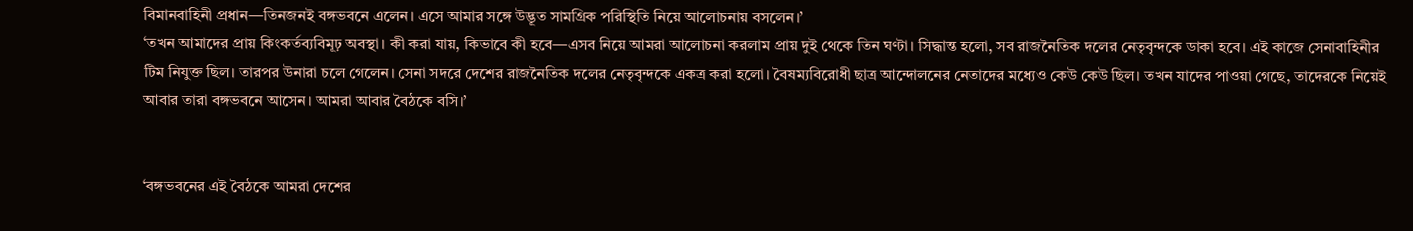বিমানবাহিনী প্রধান—তিনজনই বঙ্গভবনে এলেন। এসে আমার সঙ্গে উদ্ভূত সামগ্রিক পরিস্থিতি নিয়ে আলোচনায় বসলেন।’
‘তখন আমাদের প্রায় কিংকর্তব্যবিমূঢ় অবস্থা। কী করা যায়, কিভাবে কী হবে—এসব নিয়ে আমরা আলোচনা করলাম প্রায় দুই থেকে তিন ঘণ্টা। সিদ্ধান্ত হলো, সব রাজনৈতিক দলের নেতৃবৃন্দকে ডাকা হবে। এই কাজে সেনাবাহিনীর টিম নিযুক্ত ছিল। তারপর উনারা চলে গেলেন। সেনা সদরে দেশের রাজনৈতিক দলের নেতৃবৃন্দকে একত্র করা হলো। বৈষম্যবিরোধী ছাত্র আন্দোলনের নেতাদের মধ্যেও কেউ কেউ ছিল। তখন যাদের পাওয়া গেছে, তাদেরকে নিয়েই আবার তারা বঙ্গভবনে আসেন। আমরা আবার বৈঠকে বসি।’


‘বঙ্গভবনের এই বৈঠকে আমরা দেশের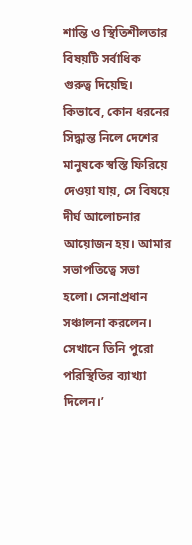শান্তি ও স্থিতিশীলতার বিষয়টি সর্বাধিক গুরুত্ব দিয়েছি। কিভাবে, কোন ধরনের সিদ্ধান্ত নিলে দেশের মানুষকে স্বস্তি ফিরিয়ে দেওয়া যায়, সে বিষয়ে দীর্ঘ আলোচনার আয়োজন হয়। আমার সভাপতিত্বে সভা হলো। সেনাপ্রধান সঞ্চালনা করলেন। সেখানে তিনি পুরো পরিস্থিতির ব্যাখ্যা দিলেন।’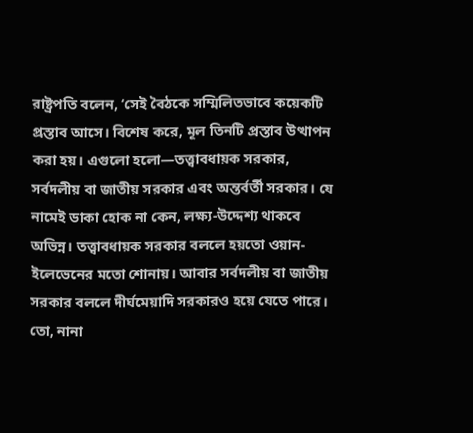রাষ্ট্রপতি বলেন, ‘সেই বৈঠকে সম্মিলিতভাবে কয়েকটি প্রস্তাব আসে। বিশেষ করে, মূল তিনটি প্রস্তাব উত্থাপন করা হয়। এগুলো হলো—তত্ত্বাবধায়ক সরকার, সর্বদলীয় বা জাতীয় সরকার এবং অন্তর্বর্তী সরকার। যে নামেই ডাকা হোক না কেন, লক্ষ্য-উদ্দেশ্য থাকবে অভিন্ন। তত্ত্বাবধায়ক সরকার বললে হয়তো ওয়ান-ইলেভেনের মতো শোনায়। আবার সর্বদলীয় বা জাতীয় সরকার বললে দীর্ঘমেয়াদি সরকারও হয়ে যেতে পারে। তো, নানা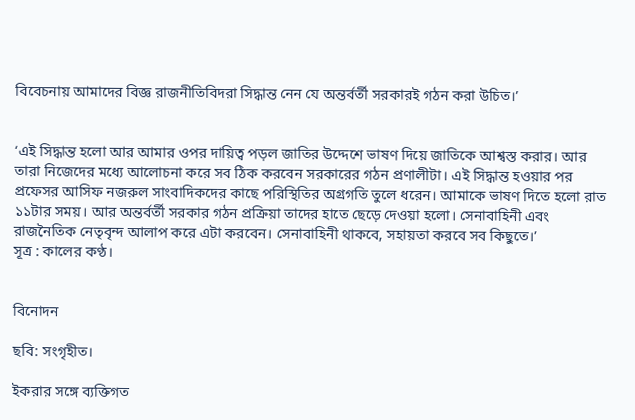বিবেচনায় আমাদের বিজ্ঞ রাজনীতিবিদরা সিদ্ধান্ত নেন যে অন্তর্বর্তী সরকারই গঠন করা উচিত।’


‘এই সিদ্ধান্ত হলো আর আমার ওপর দায়িত্ব পড়ল জাতির উদ্দেশে ভাষণ দিয়ে জাতিকে আশ্বস্ত করার। আর তারা নিজেদের মধ্যে আলোচনা করে সব ঠিক করবেন সরকারের গঠন প্রণালীটা। এই সিদ্ধান্ত হওয়ার পর প্রফেসর আসিফ নজরুল সাংবাদিকদের কাছে পরিস্থিতির অগ্রগতি তুলে ধরেন। আমাকে ভাষণ দিতে হলো রাত ১১টার সময়। আর অন্তর্বর্তী সরকার গঠন প্রক্রিয়া তাদের হাতে ছেড়ে দেওয়া হলো। সেনাবাহিনী এবং রাজনৈতিক নেতৃবৃন্দ আলাপ করে এটা করবেন। সেনাবাহিনী থাকবে, সহায়তা করবে সব কিছুতে।’
সূত্র : কালের কণ্ঠ।


বিনোদন

ছবি: সংগৃহীত।

ইকরার সঙ্গে ব্যক্তিগত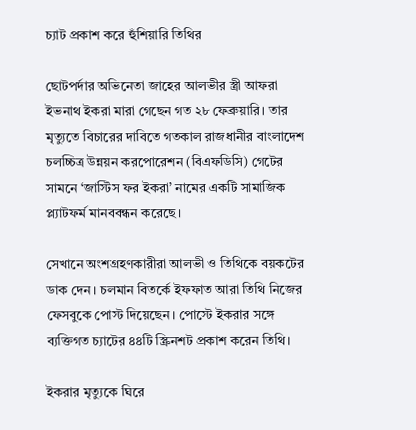চ্যাট প্রকাশ করে হুঁশিয়ারি তিথির

ছোটপর্দার অভিনেতা জাহের আলভীর স্ত্রী আফরা ইভনাথ ইকরা মারা গেছেন গত ২৮ ফেব্রুয়ারি। তার মৃত্যুতে বিচারের দাবিতে গতকাল রাজধানীর বাংলাদেশ চলচ্চিত্র উন্নয়ন করপোরেশন (বিএফডিসি) গেটের সামনে ‘জাস্টিস ফর ইকরা’ নামের একটি সামাজিক প্ল্যাটফর্ম মানববন্ধন করেছে।

সেখানে অংশগ্রহণকারীরা আলভী ও তিথিকে বয়কটের ডাক দেন। চলমান বিতর্কে ইফফাত আরা তিথি নিজের ফেসবুকে পোস্ট দিয়েছেন। পোস্টে ইকরার সঙ্গে ব্যক্তিগত চ্যাটের ৪৪টি স্ক্রিনশট প্রকাশ করেন তিথি।

ইকরার মৃত্যুকে ঘিরে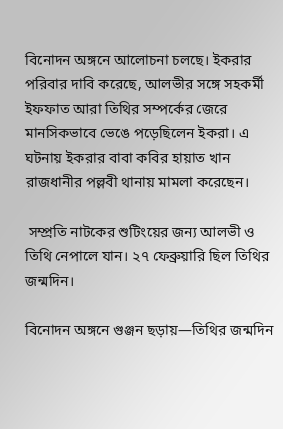বিনোদন অঙ্গনে আলোচনা চলছে। ইকরার পরিবার দাবি করেছে, আলভীর সঙ্গে সহকর্মী ইফফাত আরা তিথির সম্পর্কের জেরে মানসিকভাবে ভেঙে পড়েছিলেন ইকরা। এ ঘটনায় ইকরার বাবা কবির হায়াত খান রাজধানীর পল্লবী থানায় মামলা করেছেন।

 সম্প্রতি নাটকের শুটিংয়ের জন্য আলভী ও তিথি নেপালে যান। ২৭ ফেব্রুয়ারি ছিল তিথির জন্মদিন।

বিনোদন অঙ্গনে গুঞ্জন ছড়ায়—তিথির জন্মদিন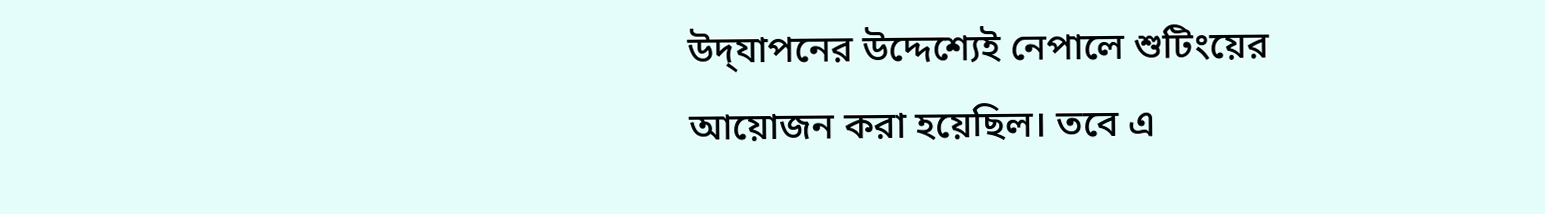উদ্‌যাপনের উদ্দেশ্যেই নেপালে শুটিংয়ের আয়োজন করা হয়েছিল। তবে এ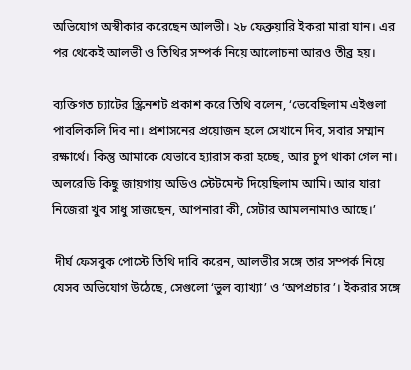অভিযোগ অস্বীকার করেছেন আলভী। ২৮ ফেব্রুয়ারি ইকরা মারা যান। এর পর থেকেই আলভী ও তিথির সম্পর্ক নিয়ে আলোচনা আরও তীব্র হয়।

ব্যক্তিগত চ্যাটের স্ক্রিনশট প্রকাশ করে তিথি বলেন, ‘ভেবেছিলাম এইগুলা পাবলিকলি দিব না। প্রশাসনের প্রয়োজন হলে সেখানে দিব, সবার সম্মান রক্ষার্থে। কিন্তু আমাকে যেভাবে হ্যারাস করা হচ্ছে, আর চুপ থাকা গেল না। অলরেডি কিছু জায়গায় অডিও স্টেটমেন্ট দিয়েছিলাম আমি। আর যারা নিজেরা খুব সাধু সাজছেন, আপনারা কী, সেটার আমলনামাও আছে।’

 দীর্ঘ ফেসবুক পোস্টে তিথি দাবি করেন, আলভীর সঙ্গে তার সম্পর্ক নিয়ে যেসব অভিযোগ উঠেছে, সেগুলো ‘ভুল ব্যাখ্যা’ ও ‘অপপ্রচার’। ইকরার সঙ্গে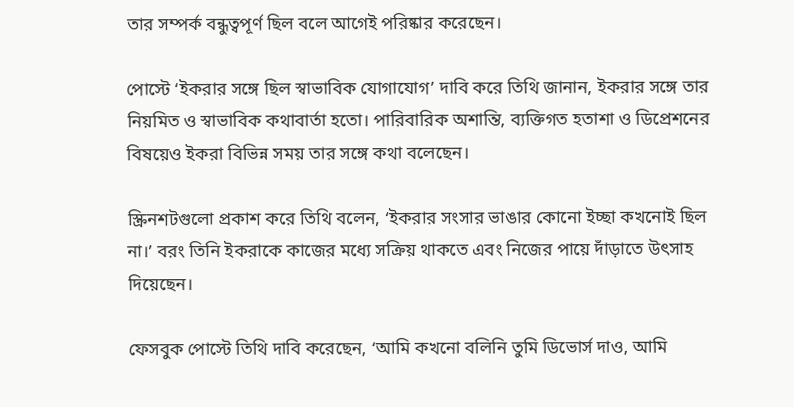তার সম্পর্ক বন্ধুত্বপূর্ণ ছিল বলে আগেই পরিষ্কার করেছেন।

পোস্টে ‘ইকরার সঙ্গে ছিল স্বাভাবিক যোগাযোগ’ দাবি করে তিথি জানান, ইকরার সঙ্গে তার নিয়মিত ও স্বাভাবিক কথাবার্তা হতো। পারিবারিক অশান্তি, ব্যক্তিগত হতাশা ও ডিপ্রেশনের বিষয়েও ইকরা বিভিন্ন সময় তার সঙ্গে কথা বলেছেন।

স্ক্রিনশটগুলো প্রকাশ করে তিথি বলেন, ‘ইকরার সংসার ভাঙার কোনো ইচ্ছা কখনোই ছিল না।’ বরং তিনি ইকরাকে কাজের মধ্যে সক্রিয় থাকতে এবং নিজের পায়ে দাঁড়াতে উৎসাহ দিয়েছেন।

ফেসবুক পোস্টে তিথি দাবি করেছেন, ‘আমি কখনো বলিনি তুমি ডিভোর্স দাও, আমি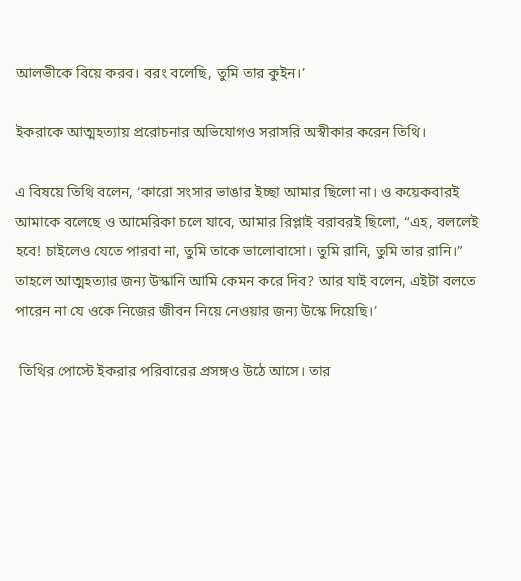আলভীকে বিয়ে করব। বরং বলেছি, তুমি তার কুইন।’

ইকরাকে আত্মহত্যায় প্ররোচনার অভিযোগও সরাসরি অস্বীকার করেন তিথি।

এ বিষয়ে তিথি বলেন, ‘কারো সংসার ভাঙার ইচ্ছা আমার ছিলো না। ও কয়েকবারই আমাকে বলেছে ও আমেরিকা চলে যাবে, আমার রিপ্লাই বরাবরই ছিলো, “এহ, বললেই হবে! চাইলেও যেতে পারবা না, তুমি তাকে ভালোবাসো। তুমি রানি, তুমি তার রানি।” তাহলে আত্মহত্যার জন্য উস্কানি আমি কেমন করে দিব? আর যাই বলেন, এইটা বলতে পারেন না যে ওকে নিজের জীবন নিয়ে নেওয়ার জন্য উস্কে দিয়েছি।’

 তিথির পোস্টে ইকরার পরিবারের প্রসঙ্গও উঠে আসে। তার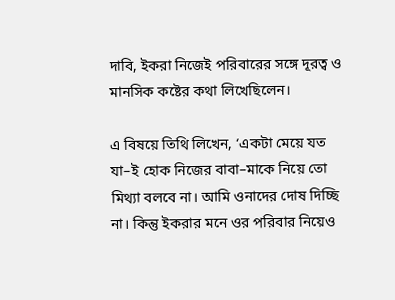দাবি, ইকরা নিজেই পরিবারের সঙ্গে দূরত্ব ও মানসিক কষ্টের কথা লিখেছিলেন।

এ বিষয়ে তিথি লিখেন, ‘একটা মেয়ে যত যা–ই হোক নিজের বাবা–মাকে নিয়ে তো মিথ্যা বলবে না। আমি ওনাদের দোষ দিচ্ছি না। কিন্তু ইকরার মনে ওর পরিবার নিয়েও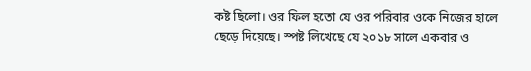কষ্ট ছিলো। ওর ফিল হতো যে ওর পরিবার ওকে নিজের হালে ছেড়ে দিয়েছে। স্পষ্ট লিখেছে যে ২০১৮ সালে একবার ও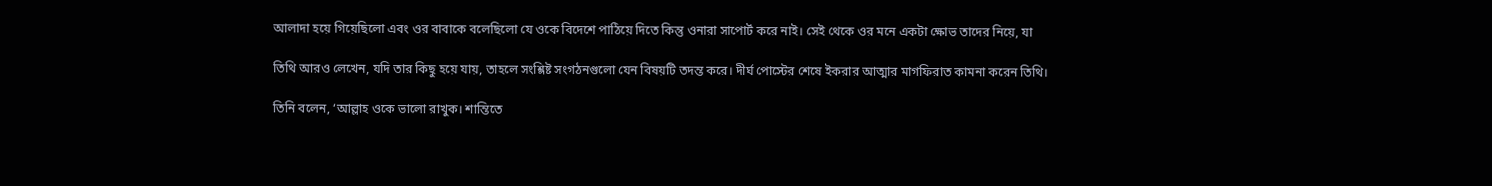আলাদা হয়ে গিয়েছিলো এবং ওর বাবাকে বলেছিলো যে ওকে বিদেশে পাঠিয়ে দিতে কিন্তু ওনারা সাপোর্ট করে নাই। সেই থেকে ওর মনে একটা ক্ষোভ তাদের নিয়ে, যা

তিথি আরও লেখেন, যদি তার কিছু হয়ে যায়, তাহলে সংশ্লিষ্ট সংগঠনগুলো যেন বিষয়টি তদন্ত করে। দীর্ঘ পোস্টের শেষে ইকরার আত্মার মাগফিরাত কামনা করেন তিথি।

তিনি বলেন, ‘আল্লাহ ওকে ভালো রাখুক। শান্তিতে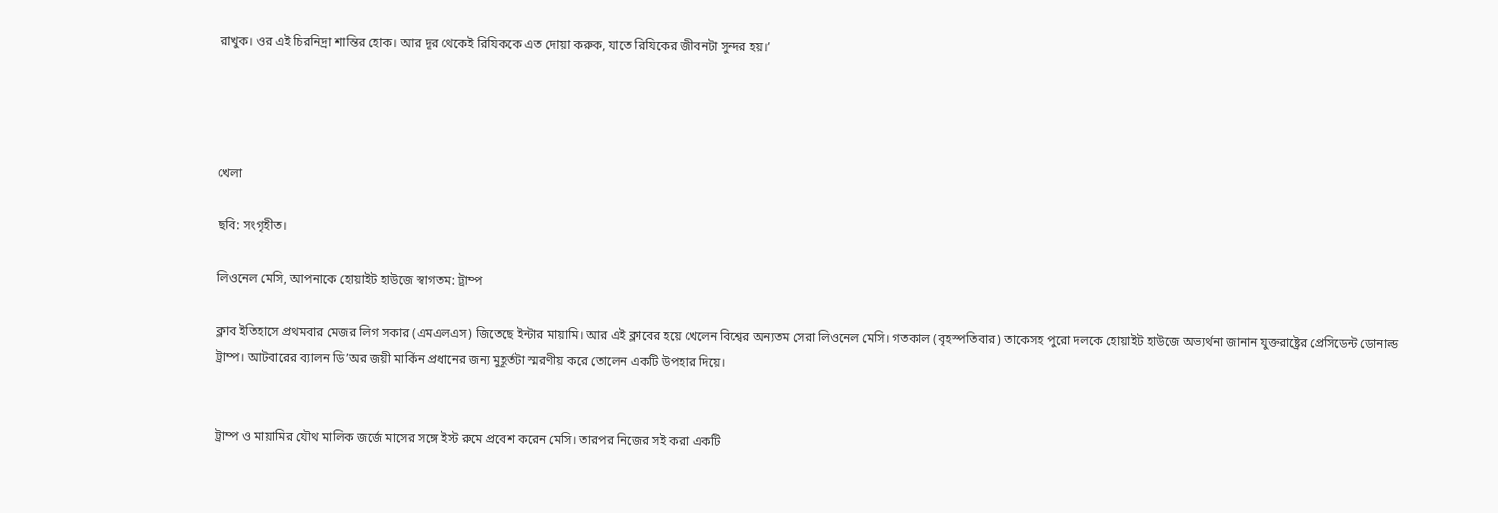রাখুক। ওর এই চিরনিদ্রা শান্তির হোক। আর দূর থেকেই রিযিককে এত দোয়া করুক, যাতে রিযিকের জীবনটা সুন্দর হয়।’




খেলা

ছবি: সংগৃহীত।

লিওনেল মেসি, আপনাকে হোয়াইট হাউজে স্বাগতম: ট্রাম্প

ক্লাব ইতিহাসে প্রথমবার মেজর লিগ সকার (এমএলএস) জিতেছে ইন্টার মায়ামি। আর এই ক্লাবের হয়ে খেলেন বিশ্বের অন্যতম সেরা লিওনেল মেসি। গতকাল (বৃহস্পতিবার) তাকেসহ পুরো দলকে হোয়াইট হাউজে অভ্যর্থনা জানান যুক্তরাষ্ট্রের প্রেসিডেন্ট ডোনাল্ড ট্রাম্প। আটবারের ব্যালন ডি’অর জয়ী মার্কিন প্রধানের জন্য মুহূর্তটা স্মরণীয় করে তোলেন একটি উপহার দিয়ে।


ট্রাম্প ও মায়ামির যৌথ মালিক জর্জে মাসের সঙ্গে ইস্ট রুমে প্রবেশ করেন মেসি। তারপর নিজের সই করা একটি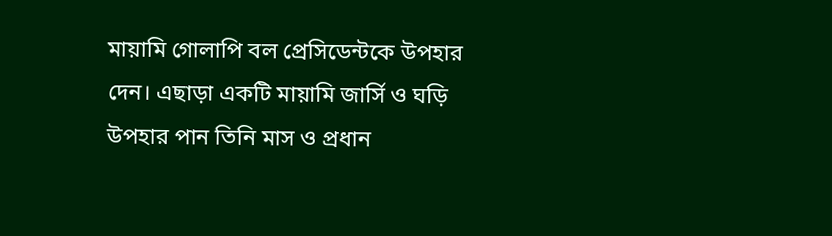মায়ামি গোলাপি বল প্রেসিডেন্টকে উপহার দেন। এছাড়া একটি মায়ামি জার্সি ও ঘড়ি উপহার পান তিনি মাস ও প্রধান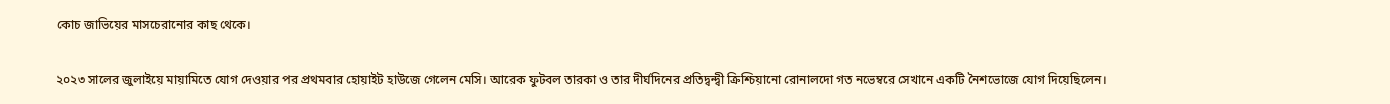কোচ জাভিয়ের মাসচেরানোর কাছ থেকে।

২০২৩ সালের জুলাইয়ে মায়ামিতে যোগ দেওয়ার পর প্রথমবার হোয়াইট হাউজে গেলেন মেসি। আরেক ফুটবল তারকা ও তার দীর্ঘদিনের প্রতিদ্বন্দ্বী ক্রিশ্চিয়ানো রোনালদো গত নভেম্বরে সেখানে একটি নৈশভোজে যোগ দিয়েছিলেন।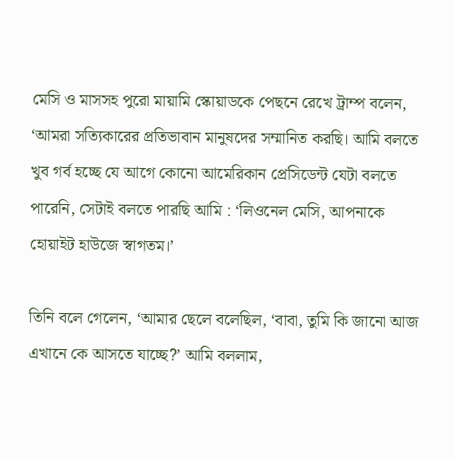মেসি ও মাসসহ পুরো মায়ামি স্কোয়াডকে পেছনে রেখে ট্রাম্প বলেন, ‘আমরা সত্যিকারের প্রতিভাবান মানুষদের সম্মানিত করছি। আমি বলতে খুব গর্ব হচ্ছে যে আগে কোনো আমেরিকান প্রেসিডেন্ট যেটা বলতে পারেনি, সেটাই বলতে পারছি আমি : ‘লিওনেল মেসি, আপনাকে হোয়াইট হাউজে স্বাগতম।’

তিনি বলে গেলেন, ‘আমার ছেলে বলেছিল, ‘বাবা, তুমি কি জানো আজ এখানে কে আসতে যাচ্ছে?’ আমি বললাম,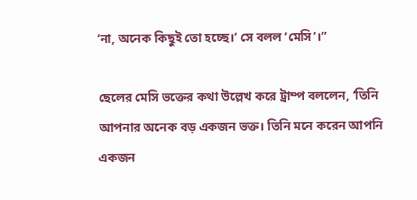‘না, অনেক কিছুই তো হচ্ছে।’ সে বলল ‘মেসি’।”

ছেলের মেসি ভক্তের কথা উল্লেখ করে ট্রাম্প বললেন, ‘তিনি আপনার অনেক বড় একজন ভক্ত। তিনি মনে করেন আপনি একজন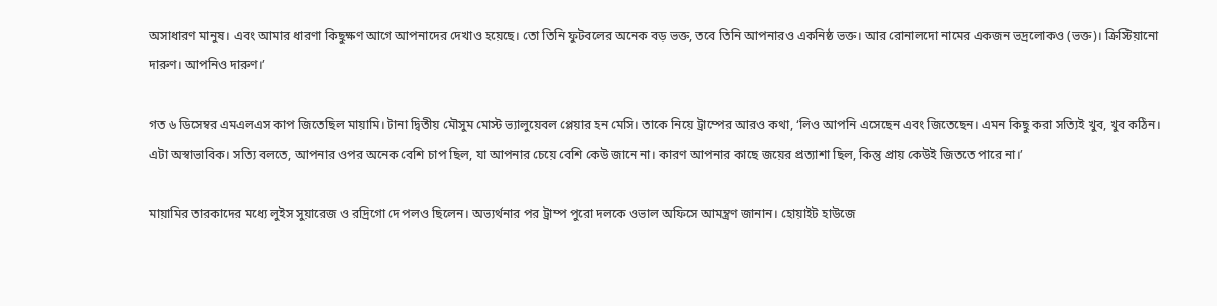অসাধারণ মানুষ। এবং আমার ধারণা কিছুক্ষণ আগে আপনাদের দেখাও হয়েছে। তো তিনি ফুটবলের অনেক বড় ভক্ত, তবে তিনি আপনারও একনিষ্ঠ ভক্ত। আর রোনালদো নামের একজন ভদ্রলোকও (ভক্ত)। ক্রিস্টিয়ানো দারুণ। আপনিও দারুণ।’

গত ৬ ডিসেম্বর এমএলএস কাপ জিতেছিল মায়ামি। টানা দ্বিতীয় মৌসুম মোস্ট ভ্যালুয়েবল প্লেয়ার হন মেসি। তাকে নিয়ে ট্রাম্পের আরও কথা, ‘লিও আপনি এসেছেন এবং জিতেছেন। এমন কিছু করা সত্যিই খুব, খুব কঠিন। এটা অস্বাভাবিক। সত্যি বলতে, আপনার ওপর অনেক বেশি চাপ ছিল, যা আপনার চেয়ে বেশি কেউ জানে না। কারণ আপনার কাছে জয়ের প্রত্যাশা ছিল, কিন্তু প্রায় কেউই জিততে পারে না।’

মায়ামির তারকাদের মধ্যে লুইস সুয়ারেজ ও রদ্রিগো দে পলও ছিলেন। অভ্যর্থনার পর ট্রাম্প পুরো দলকে ওভাল অফিসে আমন্ত্রণ জানান। হোয়াইট হাউজে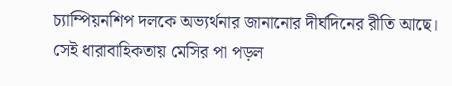চ্যাম্পিয়নশিপ দলকে অভ্যর্থনার জানানোর দীর্ঘদিনের রীতি আছে। সেই ধারাবাহিকতায় মেসির পা পড়ল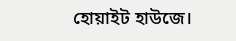হোয়াইট হাউজে।